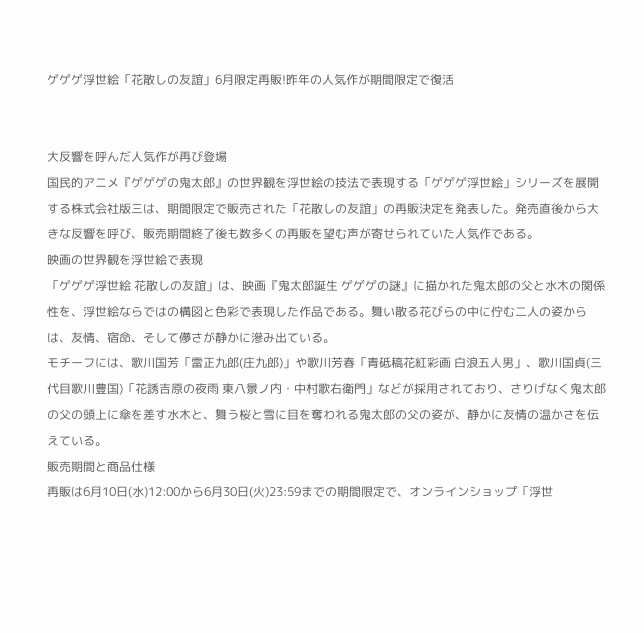ゲゲゲ浮世絵「花散しの友誼」6月限定再販!昨年の人気作が期間限定で復活


大反響を呼んだ人気作が再び登場
国民的アニメ『ゲゲゲの鬼太郎』の世界観を浮世絵の技法で表現する「ゲゲゲ浮世絵」シリーズを展開する株式会社版三は、期間限定で販売された「花散しの友誼」の再販決定を発表した。発売直後から大きな反響を呼び、販売期間終了後も数多くの再販を望む声が寄せられていた人気作である。
映画の世界観を浮世絵で表現
「ゲゲゲ浮世絵 花散しの友誼」は、映画『鬼太郎誕生 ゲゲゲの謎』に描かれた鬼太郎の父と水木の関係性を、浮世絵ならではの構図と色彩で表現した作品である。舞い散る花びらの中に佇む二人の姿からは、友情、宿命、そして儚さが静かに滲み出ている。
モチーフには、歌川国芳「雷正九郎(庄九郎)」や歌川芳春「青砥稿花紅彩画 白浪五人男」、歌川国貞(三代目歌川豊国)「花誘吉原の夜雨 東八景ノ内・中村歌右衛門」などが採用されており、さりげなく鬼太郎の父の頭上に傘を差す水木と、舞う桜と雪に目を奪われる鬼太郎の父の姿が、静かに友情の温かさを伝えている。
販売期間と商品仕様
再販は6月10日(水)12:00から6月30日(火)23:59までの期間限定で、オンラインショップ「浮世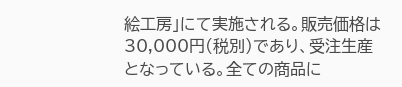絵工房」にて実施される。販売価格は30,000円(税別)であり、受注生産となっている。全ての商品に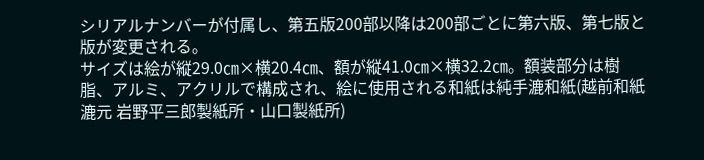シリアルナンバーが付属し、第五版200部以降は200部ごとに第六版、第七版と版が変更される。
サイズは絵が縦29.0㎝×横20.4㎝、額が縦41.0㎝×横32.2㎝。額装部分は樹脂、アルミ、アクリルで構成され、絵に使用される和紙は純手漉和紙(越前和紙漉元 岩野平三郎製紙所・山口製紙所)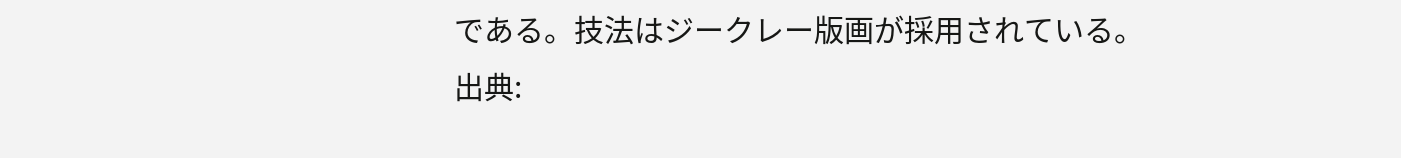である。技法はジークレー版画が採用されている。
出典: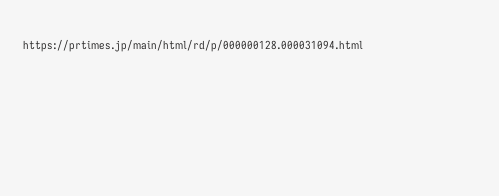https://prtimes.jp/main/html/rd/p/000000128.000031094.html